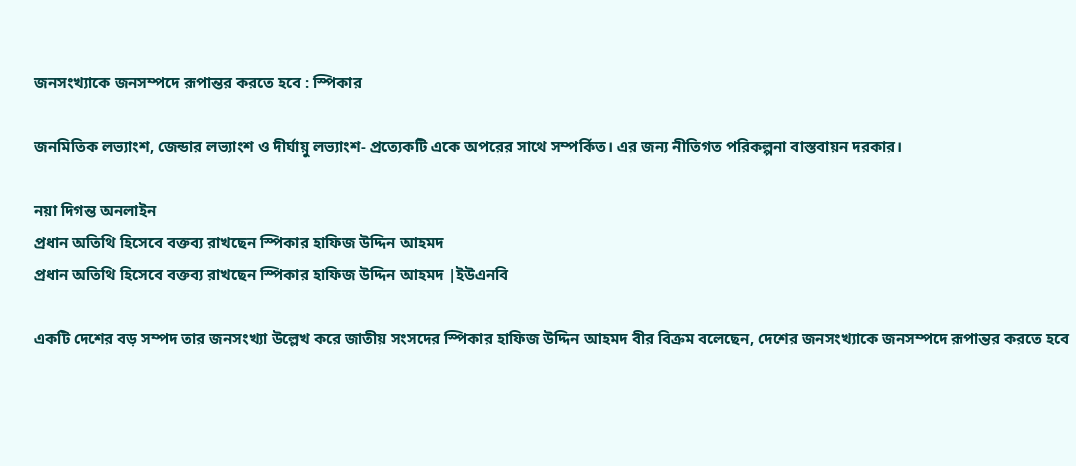জনসংখ্যাকে জনসম্পদে রূপান্তর করতে হবে : স্পিকার

জনমিতিক লভ্যাংশ, জেন্ডার লভ্যাংশ ও দীর্ঘায়ু লভ্যাংশ- প্রত্যেকটি একে অপরের সাথে সম্পর্কিত। এর জন্য নীতিগত পরিকল্পনা বাস্তবায়ন দরকার।

নয়া দিগন্ত অনলাইন
প্রধান অতিথি হিসেবে বক্তব্য রাখছেন স্পিকার হাফিজ উদ্দিন আহমদ
প্রধান অতিথি হিসেবে বক্তব্য রাখছেন স্পিকার হাফিজ উদ্দিন আহমদ |ইউএনবি

একটি দেশের বড় সম্পদ তার জনসংখ্যা উল্লেখ করে জাতীয় সংসদের স্পিকার হাফিজ উদ্দিন আহমদ বীর বিক্রম বলেছেন, দেশের জনসংখ্যাকে জনসম্পদে রূপান্তর করতে হবে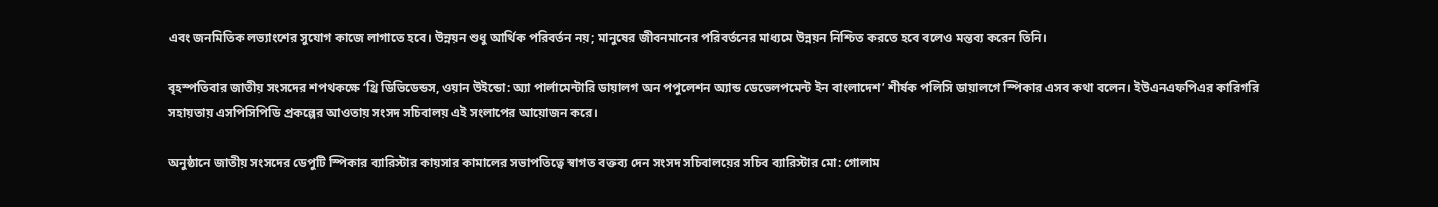এবং জনমিতিক লভ্যাংশের সুযোগ কাজে লাগাতে হবে। উন্নয়ন শুধু আর্থিক পরিবর্তন নয়; মানুষের জীবনমানের পরিবর্তনের মাধ্যমে উন্নয়ন নিশ্চিত করতে হবে বলেও মন্তব্য করেন তিনি।

বৃহস্পতিবার জাতীয় সংসদের শপথকক্ষে ‘থ্রি ডিভিডেন্ডস, ওয়ান উইন্ডো: অ্যা পার্লামেন্টারি ডায়ালগ অন পপুলেশন অ্যান্ড ডেভেলপমেন্ট ইন বাংলাদেশ’ শীর্ষক পলিসি ডায়ালগে স্পিকার এসব কথা বলেন। ইউএনএফপিএর কারিগরি সহায়তায় এসপিসিপিডি প্রকল্পের আওতায় সংসদ সচিবালয় এই সংলাপের আয়োজন করে।

অনুষ্ঠানে জাতীয় সংসদের ডেপুটি স্পিকার ব্যারিস্টার কায়সার কামালের সভাপতিত্বে স্বাগত বক্তব্য দেন সংসদ সচিবালয়ের সচিব ব্যারিস্টার মো: গোলাম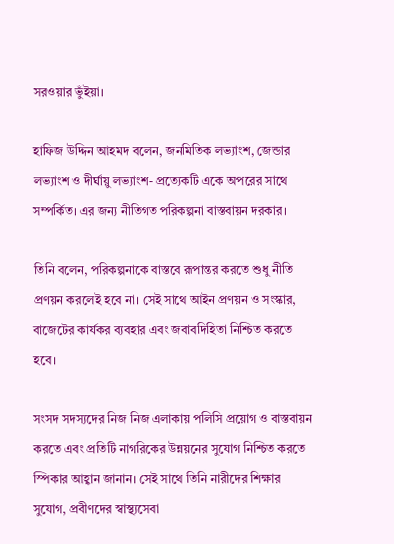সরওয়ার ভুঁইয়া।

হাফিজ উদ্দিন আহমদ বলেন, জনমিতিক লভ্যাংশ, জেন্ডার লভ্যাংশ ও দীর্ঘায়ু লভ্যাংশ- প্রত্যেকটি একে অপরের সাথে সম্পর্কিত। এর জন্য নীতিগত পরিকল্পনা বাস্তবায়ন দরকার।

তিনি বলেন, পরিকল্পনাকে বাস্তবে রূপান্তর করতে শুধু নীতি প্রণয়ন করলেই হবে না। সেই সাথে আইন প্রণয়ন ও সংস্কার, বাজেটের কার্যকর ব্যবহার এবং জবাবদিহিতা নিশ্চিত করতে হবে।

সংসদ সদস্যদের নিজ নিজ এলাকায় পলিসি প্রয়োগ ও বাস্তবায়ন করতে এবং প্রতিটি নাগরিকের উন্নয়নের সুযোগ নিশ্চিত করতে স্পিকার আহ্বান জানান। সেই সাথে তিনি নারীদের শিক্ষার সুযোগ, প্রবীণদের স্বাস্থ্যসেবা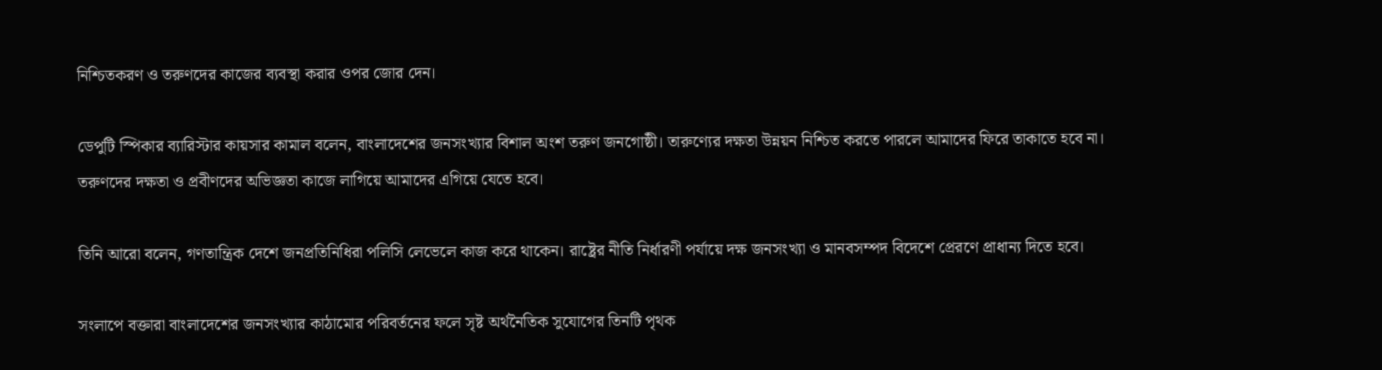নিশ্চিতকরণ ও তরুণদের কাজের ব্যবস্থা করার ওপর জোর দেন।

ডেপুটি স্পিকার ব্যারিস্টার কায়সার কামাল বলেন, বাংলাদেশের জনসংখ্যার বিশাল অংশ তরুণ জনগোষ্ঠী। তারুণ্যের দক্ষতা উন্নয়ন নিশ্চিত করতে পারলে আমাদের ফিরে তাকাতে হবে না। তরুণদের দক্ষতা ও প্রবীণদের অভিজ্ঞতা কাজে লাগিয়ে আমাদের এগিয়ে যেতে হবে।

তিনি আরো বলেন, গণতান্ত্রিক দেশে জনপ্রতিনিধিরা পলিসি লেভেলে কাজ করে থাকেন। রাষ্ট্রের নীতি নির্ধারণী পর্যায়ে দক্ষ জনসংখ্যা ও মানবসম্পদ বিদেশে প্রেরণে প্রাধান্য দিতে হবে।

সংলাপে বক্তারা বাংলাদেশের জনসংখ্যার কাঠামোর পরিবর্তনের ফলে সৃষ্ট অর্থনৈতিক সুযোগের তিনটি পৃথক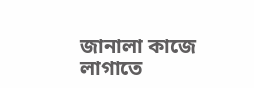জানালা কাজে লাগাতে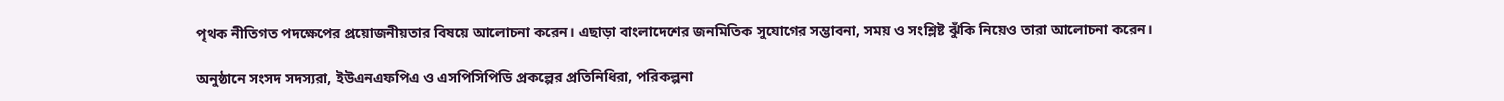পৃথক নীতিগত পদক্ষেপের প্রয়োজনীয়তার বিষয়ে আলোচনা করেন। এছাড়া বাংলাদেশের জনমিতিক সুযোগের সম্ভাবনা, সময় ও সংশ্লিষ্ট ঝুঁকি নিয়েও তারা আলোচনা করেন।

অনুষ্ঠানে সংসদ সদস্যরা, ইউএনএফপিএ ও এসপিসিপিডি প্রকল্পের প্রতিনিধিরা, পরিকল্পনা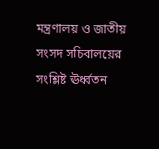মন্ত্রণালয় ও জাতীয় সংসদ সচিবালয়ের সংশ্লিষ্ট ঊর্ধ্বতন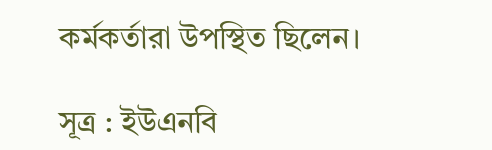কর্মকর্তারা উপস্থিত ছিলেন।

সূত্র : ইউএনবি